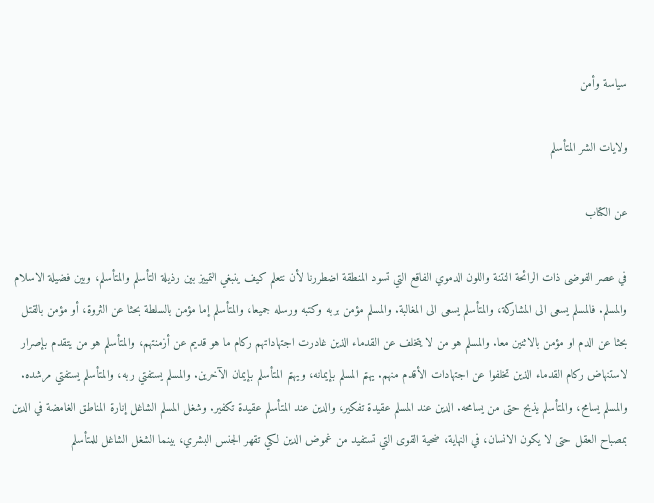سياسة وأمن

ولايات الشر المتأسلم

عن الكتاب

في عصر الفوضى ذات الرائحة النتنة واللون الدموي الفاقع التي تسود المنطقة اضطررنا لأن نتعلم كيف ينبغي التمييز بين رذيلة التأسلم والمتأسلم، وبين فضيلة الاسلام والمسلم. فالمسلم يسعى الى المشاركة، والمتأسلم يسعى الى المغالبة. والمسلم مؤمن بربه وكتبه ورسله جميعا، والمتأسلم إما مؤمن بالسلطة بحثا عن الثروة، أو مؤمن بالقتل بحثا عن الدم او مؤمن بالاثنين معا. والمسلم هو من لا يتخلف عن القدماء الذين غادرت اجتهاداتهم ركام ما هو قديم عن أزمنتهم، والمتأسلم هو من يتقدم بإصرار لاستنهاض ركام القدماء الذين تخلفوا عن اجتهادات الأقدم منهم. يهتم المسلم بإيمانه، ويهتم المتأسلم بإيمان الآخرين. والمسلم يستفتي ربه، والمتأسلم يستفتي مرشده. والمسلم يسامح، والمتأسلم يذبح حتى من يسامحه. الدين عند المسلم عقيدة تفكير، والدين عند المتأسلم عقيدة تكفير. وشغل المسلم الشاغل إنارة المناطق الغامضة في الدين بمصباح العقل حتى لا يكون الانسان، في النهاية، ضحية القوى التي تستفيد من غموض الدين لكي تقهر الجنس البشري، بينما الشغل الشاغل للمتأسلم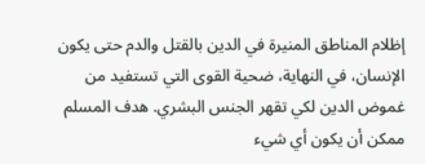إظلام المناطق المنيرة في الدين بالقتل والدم حتى يكون الإنسان، في النهاية، ضحية القوى التي تستفيد من غموض الدين لكي تقهر الجنس البشري. هدف المسلم ممكن أن يكون أي شيء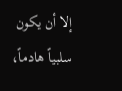إلا أن يكون سلبياً هادماً،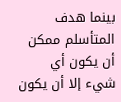بينما هدف المتأسلم ممكن أن يكون أي شيء إلا أن يكون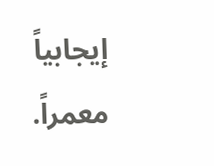إيجابياً معمراً.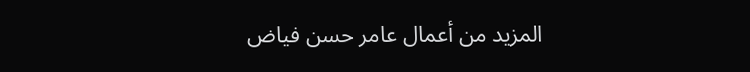المزيد من أعمال عامر حسن فياض